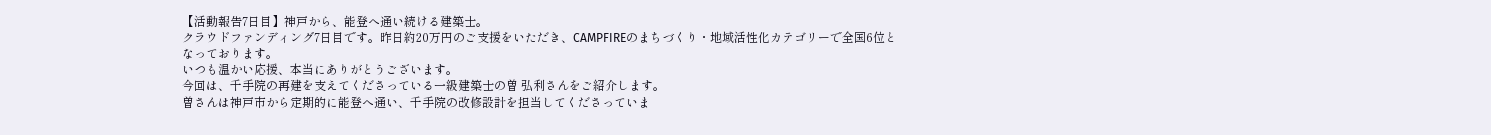【活動報告7日目】神戸から、能登へ通い続ける建築士。
クラウドファンディング7日目です。昨日約20万円のご支援をいただき、CAMPFIREのまちづくり・地域活性化カテゴリーで全国6位となっております。
いつも温かい応援、本当にありがとうございます。
今回は、千手院の再建を支えてくださっている一級建築士の曽 弘利さんをご紹介します。
曽さんは神戸市から定期的に能登へ通い、千手院の改修設計を担当してくださっていま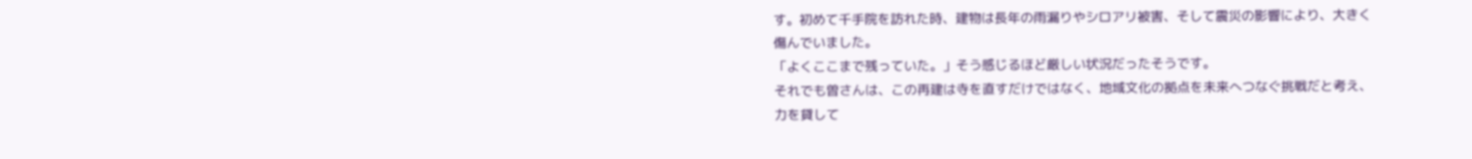す。初めて千手院を訪れた時、建物は長年の雨漏りやシロアリ被害、そして震災の影響により、大きく傷んでいました。
「よくここまで残っていた。」そう感じるほど厳しい状況だったそうです。
それでも曽さんは、この再建は寺を直すだけではなく、地域文化の拠点を未来へつなぐ挑戦だと考え、力を貸して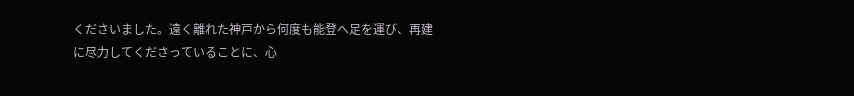くださいました。遠く離れた神戸から何度も能登へ足を運び、再建に尽力してくださっていることに、心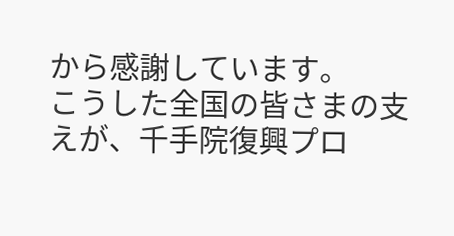から感謝しています。
こうした全国の皆さまの支えが、千手院復興プロ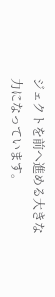ジェクトを前へ進める大きな力になっています。